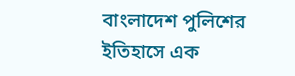বাংলাদেশ পুলিশের ইতিহাসে এক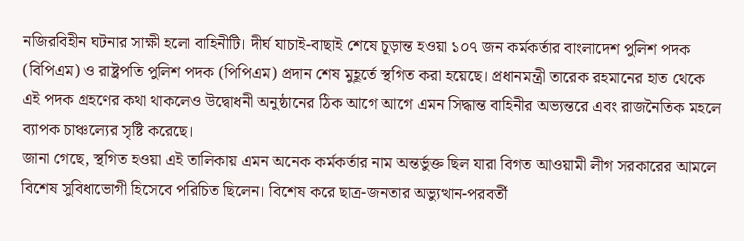নজিরবিহীন ঘটনার সাক্ষী হলো বাহিনীটি। দীর্ঘ যাচাই-বাছাই শেষে চূড়ান্ত হওয়া ১০৭ জন কর্মকর্তার বাংলাদেশ পুলিশ পদক (বিপিএম) ও রাষ্ট্রপতি পুলিশ পদক (পিপিএম) প্রদান শেষ মুহূর্তে স্থগিত করা হয়েছে। প্রধানমন্ত্রী তারেক রহমানের হাত থেকে এই পদক গ্রহণের কথা থাকলেও উদ্বোধনী অনুষ্ঠানের ঠিক আগে আগে এমন সিদ্ধান্ত বাহিনীর অভ্যন্তরে এবং রাজনৈতিক মহলে ব্যাপক চাঞ্চল্যের সৃষ্টি করেছে।
জানা গেছে, স্থগিত হওয়া এই তালিকায় এমন অনেক কর্মকর্তার নাম অন্তর্ভুক্ত ছিল যারা বিগত আওয়ামী লীগ সরকারের আমলে বিশেষ সুবিধাভোগী হিসেবে পরিচিত ছিলেন। বিশেষ করে ছাত্র-জনতার অভ্যুত্থান-পরবর্তী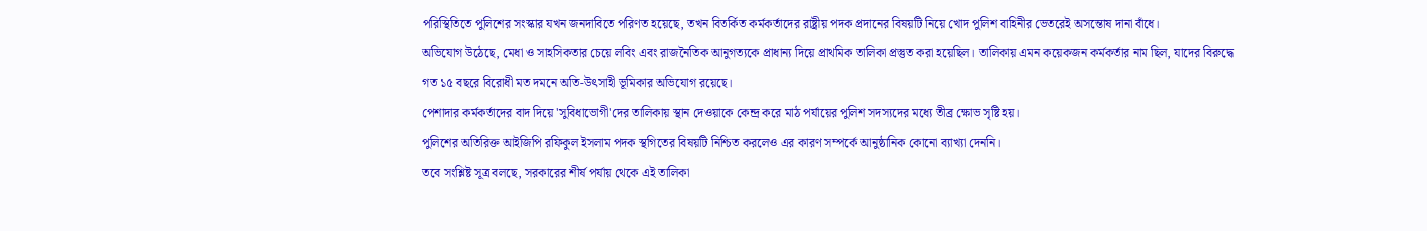পরিস্থিতিতে পুলিশের সংস্কার যখন জনদাবিতে পরিণত হয়েছে, তখন বিতর্কিত কর্মকর্তাদের রাষ্ট্রীয় পদক প্রদানের বিষয়টি নিয়ে খোদ পুলিশ বাহিনীর ভেতরেই অসন্তোষ দানা বাঁধে।
অভিযোগ উঠেছে, মেধা ও সাহসিকতার চেয়ে লবিং এবং রাজনৈতিক আনুগত্যকে প্রাধান্য দিয়ে প্রাথমিক তালিকা প্রস্তুত করা হয়েছিল। তালিকায় এমন কয়েকজন কর্মকর্তার নাম ছিল, যাদের বিরুদ্ধে গত ১৫ বছরে বিরোধী মত দমনে অতি-উৎসাহী ভূমিকার অভিযোগ রয়েছে।
পেশাদার কর্মকর্তাদের বাদ দিয়ে 'সুবিধাভোগী'দের তালিকায় স্থান দেওয়াকে কেন্দ্র করে মাঠ পর্যায়ের পুলিশ সদস্যদের মধ্যে তীব্র ক্ষোভ সৃষ্টি হয়।
পুলিশের অতিরিক্ত আইজিপি রফিকুল ইসলাম পদক স্থগিতের বিষয়টি নিশ্চিত করলেও এর কারণ সম্পর্কে আনুষ্ঠানিক কোনো ব্যাখ্যা দেননি।
তবে সংশ্লিষ্ট সূত্র বলছে, সরকারের শীর্ষ পর্যায় থেকে এই তালিকা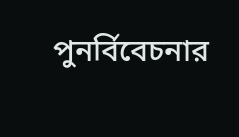পুনর্বিবেচনার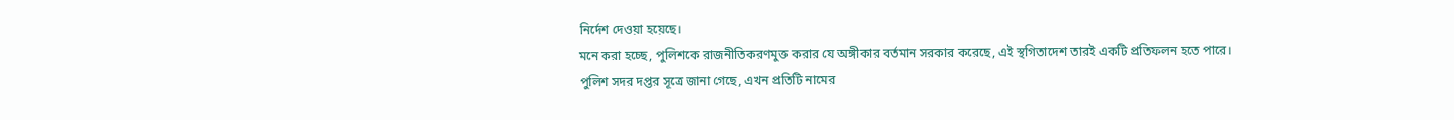নির্দেশ দেওয়া হয়েছে।
মনে করা হচ্ছে, পুলিশকে রাজনীতিকরণমুক্ত করার যে অঙ্গীকার বর্তমান সরকার করেছে, এই স্থগিতাদেশ তারই একটি প্রতিফলন হতে পারে।
পুলিশ সদর দপ্তর সূত্রে জানা গেছে, এখন প্রতিটি নামের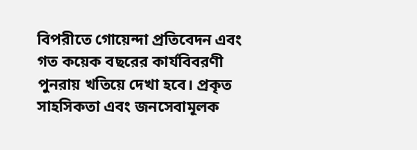বিপরীতে গোয়েন্দা প্রতিবেদন এবং গত কয়েক বছরের কার্যবিবরণী পুনরায় খতিয়ে দেখা হবে। প্রকৃত সাহসিকতা এবং জনসেবামূলক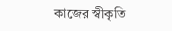কাজের স্বীকৃতি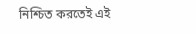নিশ্চিত করতেই এই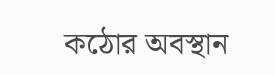কঠোর অবস্থান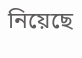নিয়েছে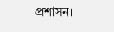প্রশাসন।